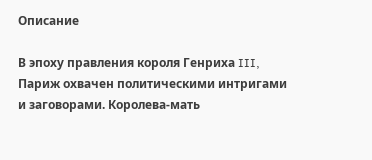Описание

В эпоху правления короля Генриха III, Париж охвачен политическими интригами и заговорами. Королева-мать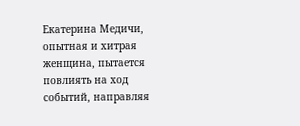Екатерина Медичи, опытная и хитрая женщина, пытается повлиять на ход событий, направляя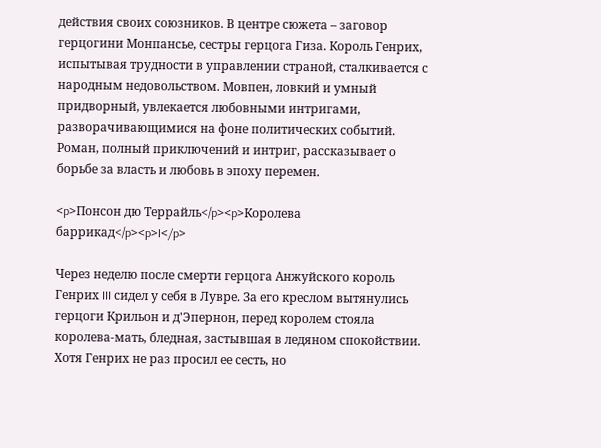действия своих союзников. В центре сюжета – заговор герцогини Монпансье, сестры герцога Гиза. Король Генрих, испытывая трудности в управлении страной, сталкивается с народным недовольством. Мовпен, ловкий и умный придворный, увлекается любовными интригами, разворачивающимися на фоне политических событий. Роман, полный приключений и интриг, рассказывает о борьбе за власть и любовь в эпоху перемен.

<p>Понсон дю Террайль</p><p>Королева баррикад</p><p>I</p>

Через неделю после смерти герцога Анжуйского король Генрих III сидел у себя в Лувре. За его креслом вытянулись герцоги Крильон и д'Эпернон, перед королем стояла королева-мать, бледная, застывшая в ледяном спокойствии. Хотя Генрих не раз просил ее сесть, но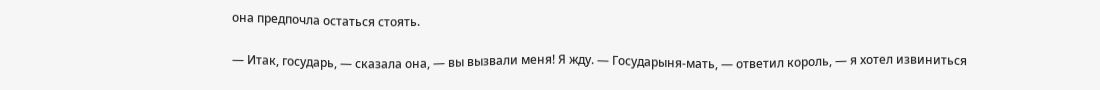она предпочла остаться стоять.

— Итак, государь, — сказала она, — вы вызвали меня! Я жду. — Государыня-мать, — ответил король, — я хотел извиниться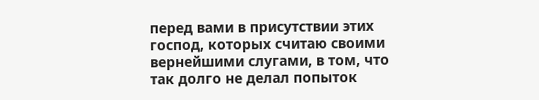перед вами в присутствии этих господ, которых считаю своими вернейшими слугами, в том, что так долго не делал попыток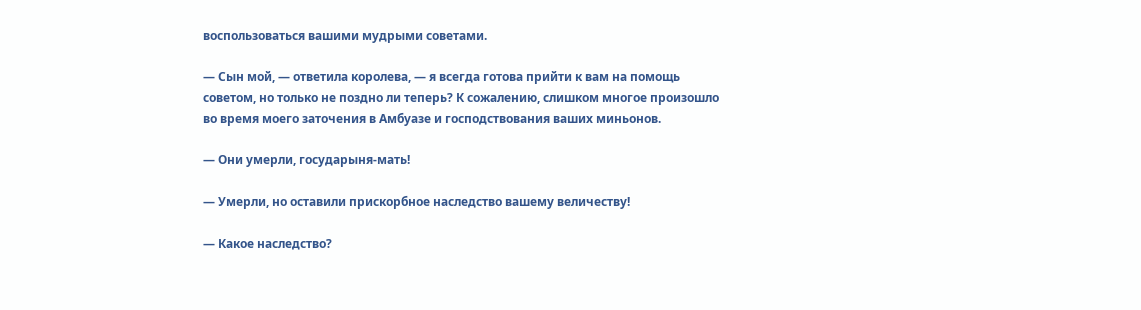воспользоваться вашими мудрыми советами.

— Сын мой, — ответила королева, — я всегда готова прийти к вам на помощь советом, но только не поздно ли теперь? К сожалению, слишком многое произошло во время моего заточения в Амбуазе и господствования ваших миньонов.

— Они умерли, государыня-мать!

— Умерли, но оставили прискорбное наследство вашему величеству!

— Какое наследство?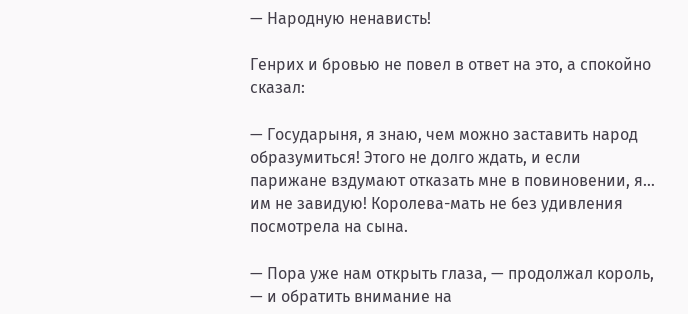— Народную ненависть!

Генрих и бровью не повел в ответ на это, а спокойно сказал:

— Государыня, я знаю, чем можно заставить народ образумиться! Этого не долго ждать, и если парижане вздумают отказать мне в повиновении, я… им не завидую! Королева-мать не без удивления посмотрела на сына.

— Пора уже нам открыть глаза, — продолжал король, — и обратить внимание на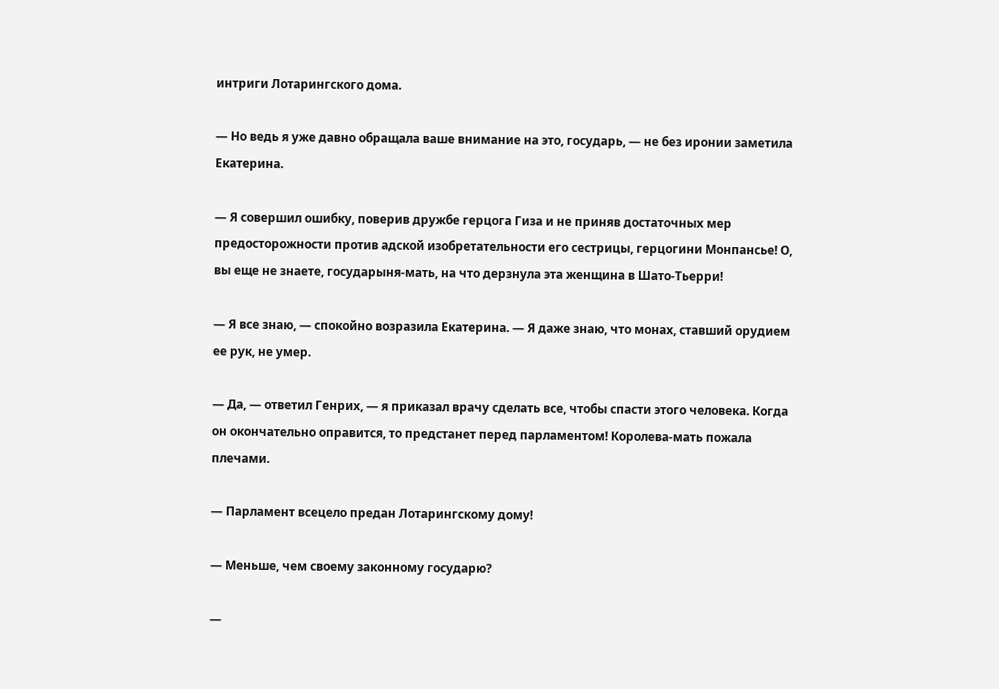интриги Лотарингского дома.

— Но ведь я уже давно обращала ваше внимание на это, государь, — не без иронии заметила Екатерина.

— Я совершил ошибку, поверив дружбе герцога Гиза и не приняв достаточных мер предосторожности против адской изобретательности его сестрицы, герцогини Монпансье! О, вы еще не знаете, государыня-мать, на что дерзнула эта женщина в Шато-Тьерри!

— Я все знаю, — спокойно возразила Екатерина. — Я даже знаю, что монах, ставший орудием ее рук, не умер.

— Да, — ответил Генрих, — я приказал врачу сделать все, чтобы спасти этого человека. Когда он окончательно оправится, то предстанет перед парламентом! Королева-мать пожала плечами.

— Парламент всецело предан Лотарингскому дому!

— Меньше, чем своему законному государю?

—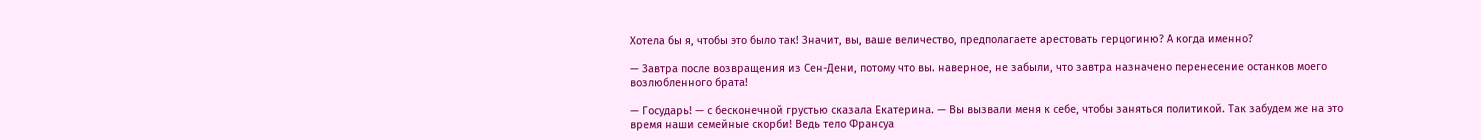Хотела бы я, чтобы это было так! Значит, вы, ваше величество, предполагаете арестовать герцогиню? А когда именно?

— Завтра после возвращения из Сен-Дени, потому что вы. наверное, не забыли, что завтра назначено перенесение останков моего возлюбленного брата!

— Государь! — с бесконечной грустью сказала Екатерина. — Вы вызвали меня к себе, чтобы заняться политикой. Так забудем же на это время наши семейные скорби! Ведь тело Франсуа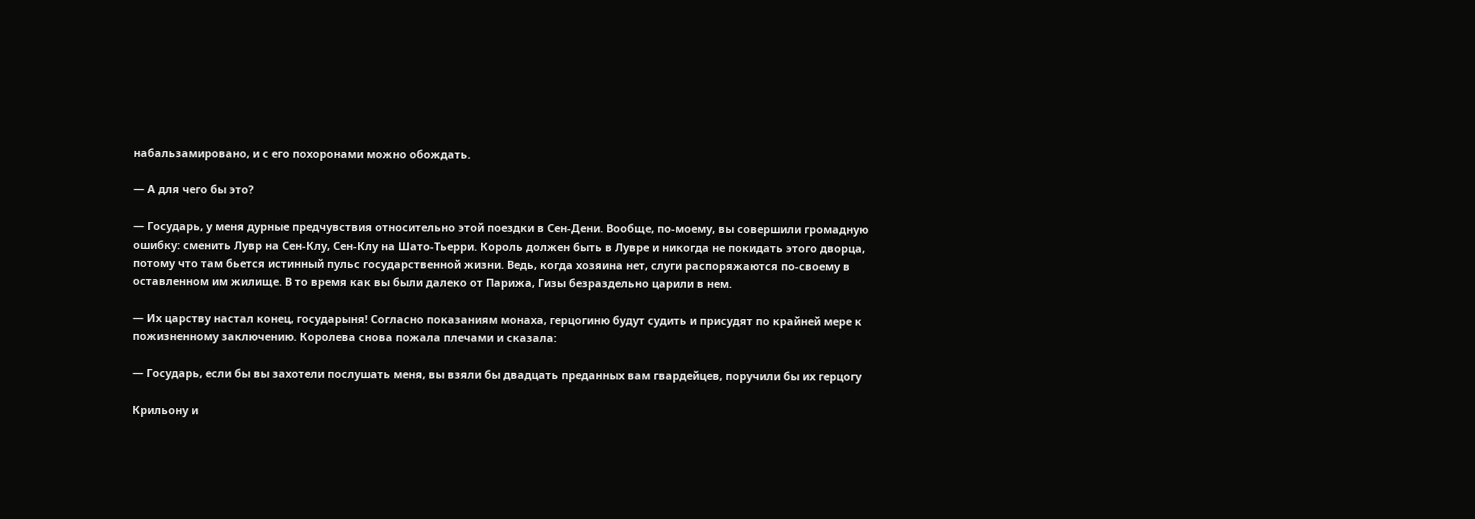набальзамировано, и с его похоронами можно обождать.

— А для чего бы это?

— Государь, у меня дурные предчувствия относительно этой поездки в Сен-Дени. Вообще, по-моему, вы совершили громадную ошибку: сменить Лувр на Сен-Клу, Сен-Клу на Шато-Тьерри. Король должен быть в Лувре и никогда не покидать этого дворца, потому что там бьется истинный пульс государственной жизни. Ведь, когда хозяина нет, слуги распоряжаются по-своему в оставленном им жилище. В то время как вы были далеко от Парижа, Гизы безраздельно царили в нем.

— Их царству настал конец, государыня! Согласно показаниям монаха, герцогиню будут судить и присудят по крайней мере к пожизненному заключению. Королева снова пожала плечами и сказала:

— Государь, если бы вы захотели послушать меня, вы взяли бы двадцать преданных вам гвардейцев, поручили бы их герцогу

Крильону и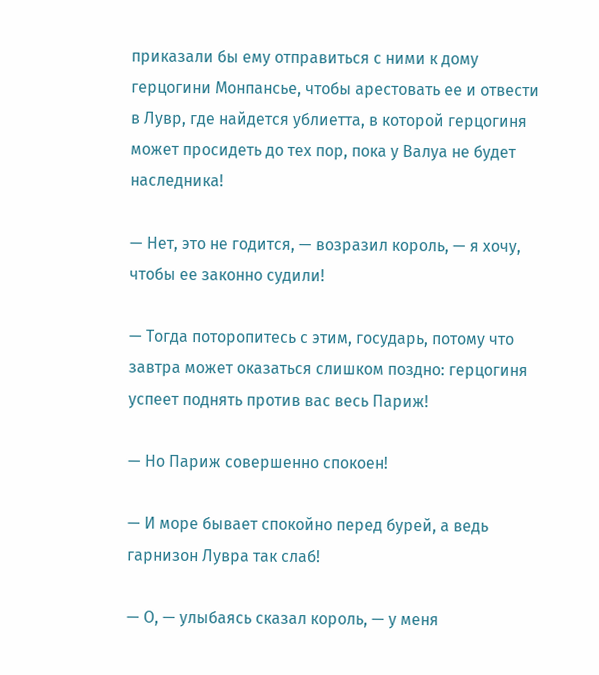приказали бы ему отправиться с ними к дому герцогини Монпансье, чтобы арестовать ее и отвести в Лувр, где найдется ублиетта, в которой герцогиня может просидеть до тех пор, пока у Валуа не будет наследника!

— Нет, это не годится, — возразил король, — я хочу, чтобы ее законно судили!

— Тогда поторопитесь с этим, государь, потому что завтра может оказаться слишком поздно: герцогиня успеет поднять против вас весь Париж!

— Но Париж совершенно спокоен!

— И море бывает спокойно перед бурей, а ведь гарнизон Лувра так слаб!

— О, — улыбаясь сказал король, — у меня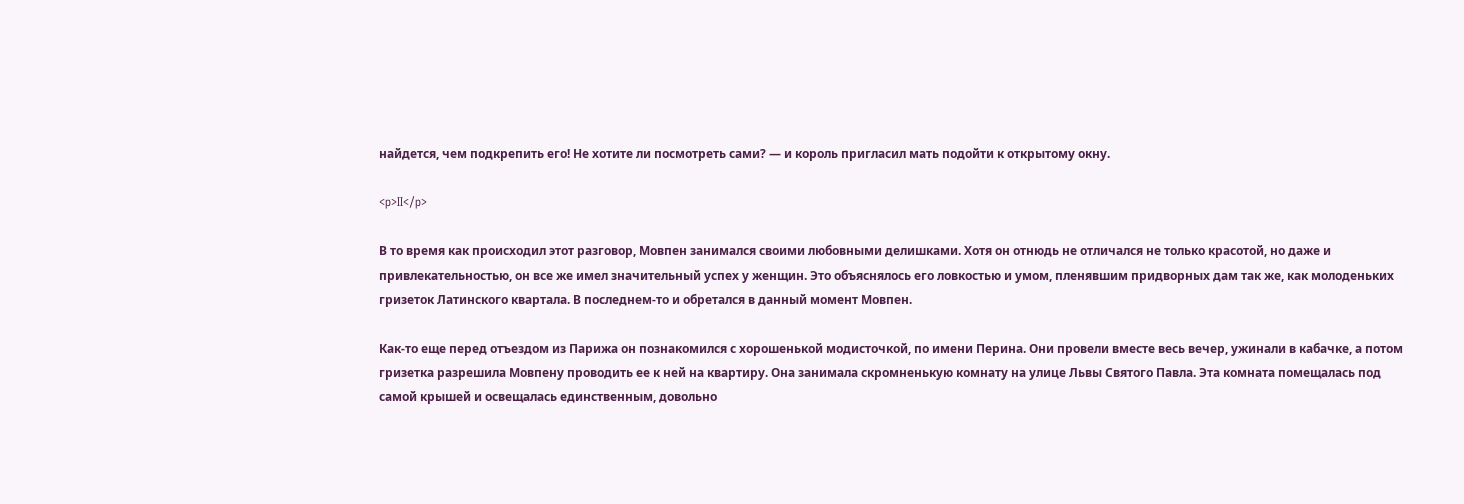найдется, чем подкрепить его! Не хотите ли посмотреть сами? — и король пригласил мать подойти к открытому окну.

<p>II</p>

В то время как происходил этот разговор, Мовпен занимался своими любовными делишками. Хотя он отнюдь не отличался не только красотой, но даже и привлекательностью, он все же имел значительный успех у женщин. Это объяснялось его ловкостью и умом, пленявшим придворных дам так же, как молоденьких гризеток Латинского квартала. В последнем-то и обретался в данный момент Мовпен.

Как-то еще перед отъездом из Парижа он познакомился с хорошенькой модисточкой, по имени Перина. Они провели вместе весь вечер, ужинали в кабачке, а потом гризетка разрешила Мовпену проводить ее к ней на квартиру. Она занимала скромненькую комнату на улице Львы Святого Павла. Эта комната помещалась под самой крышей и освещалась единственным, довольно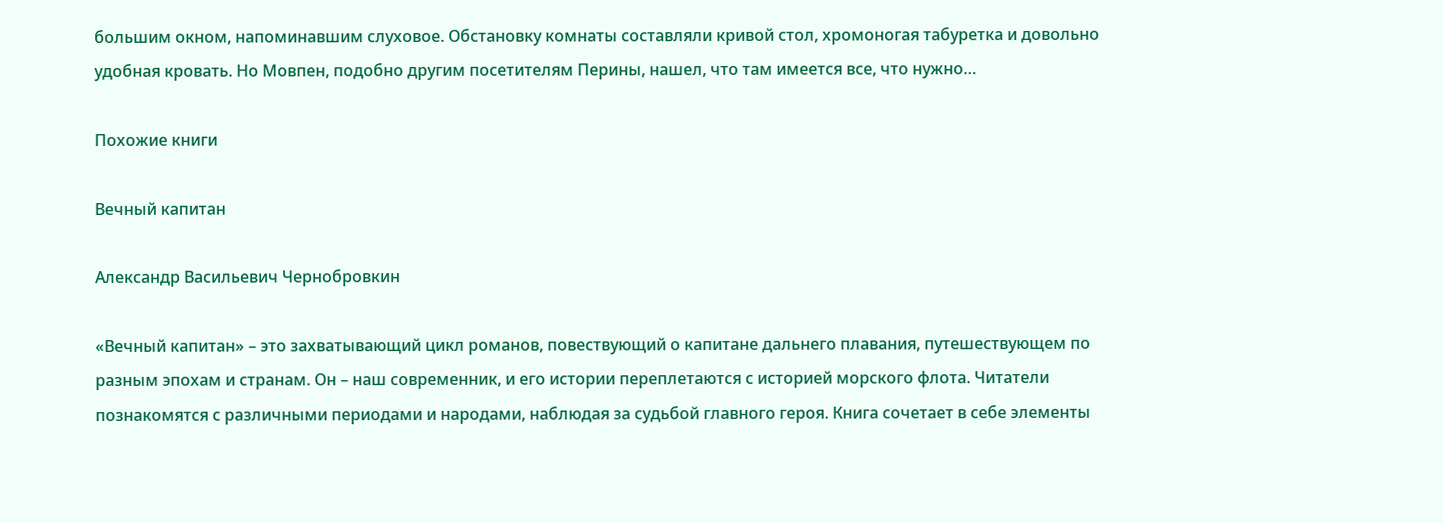большим окном, напоминавшим слуховое. Обстановку комнаты составляли кривой стол, хромоногая табуретка и довольно удобная кровать. Но Мовпен, подобно другим посетителям Перины, нашел, что там имеется все, что нужно…

Похожие книги

Вечный капитан

Александр Васильевич Чернобровкин

«Вечный капитан» – это захватывающий цикл романов, повествующий о капитане дальнего плавания, путешествующем по разным эпохам и странам. Он – наш современник, и его истории переплетаются с историей морского флота. Читатели познакомятся с различными периодами и народами, наблюдая за судьбой главного героя. Книга сочетает в себе элементы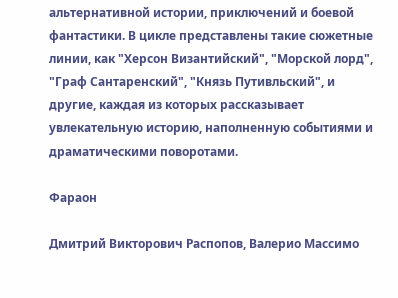альтернативной истории, приключений и боевой фантастики. В цикле представлены такие сюжетные линии, как "Херсон Византийский", "Морской лорд", "Граф Сантаренский", "Князь Путивльский", и другие, каждая из которых рассказывает увлекательную историю, наполненную событиями и драматическими поворотами.

Фараон

Дмитрий Викторович Распопов, Валерио Массимо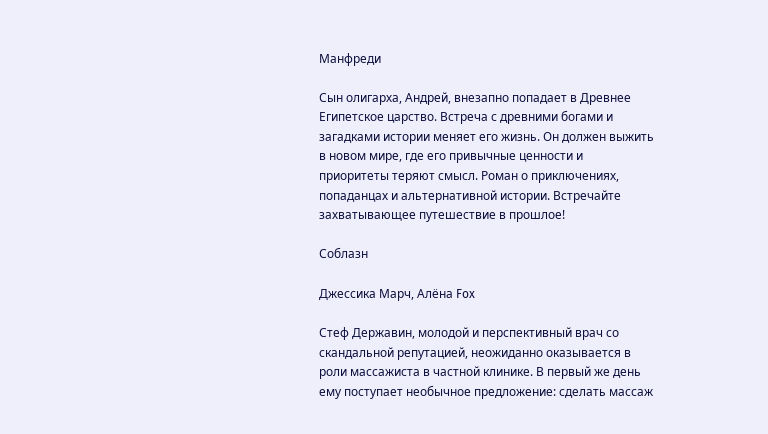Манфреди

Сын олигарха, Андрей, внезапно попадает в Древнее Египетское царство. Встреча с древними богами и загадками истории меняет его жизнь. Он должен выжить в новом мире, где его привычные ценности и приоритеты теряют смысл. Роман о приключениях, попаданцах и альтернативной истории. Встречайте захватывающее путешествие в прошлое!

Соблазн

Джессика Марч, Алёна Fox

Стеф Державин, молодой и перспективный врач со скандальной репутацией, неожиданно оказывается в роли массажиста в частной клинике. В первый же день ему поступает необычное предложение: сделать массаж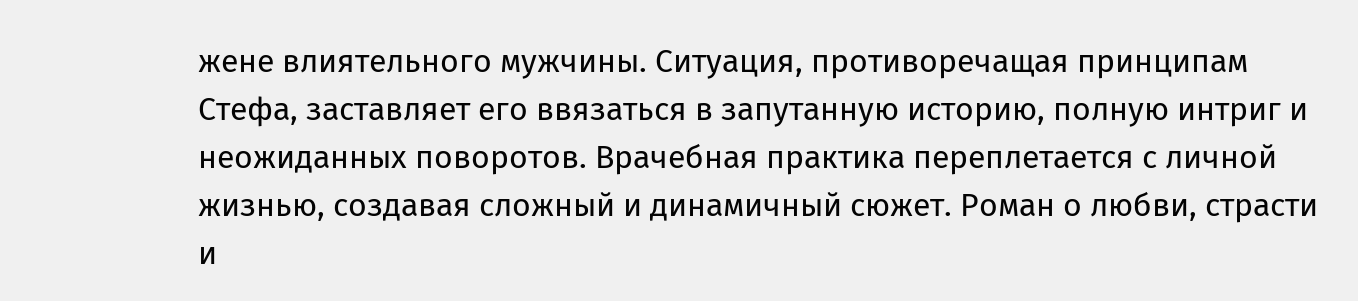жене влиятельного мужчины. Ситуация, противоречащая принципам Стефа, заставляет его ввязаться в запутанную историю, полную интриг и неожиданных поворотов. Врачебная практика переплетается с личной жизнью, создавая сложный и динамичный сюжет. Роман о любви, страсти и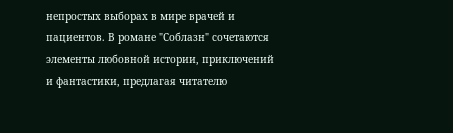непростых выборах в мире врачей и пациентов. В романе "Соблазн" сочетаются элементы любовной истории, приключений и фантастики, предлагая читателю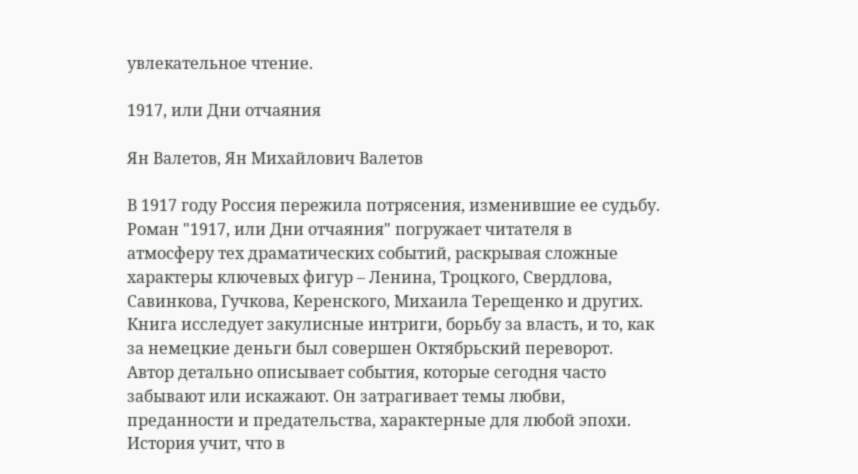увлекательное чтение.

1917, или Дни отчаяния

Ян Валетов, Ян Михайлович Валетов

В 1917 году Россия пережила потрясения, изменившие ее судьбу. Роман "1917, или Дни отчаяния" погружает читателя в атмосферу тех драматических событий, раскрывая сложные характеры ключевых фигур – Ленина, Троцкого, Свердлова, Савинкова, Гучкова, Керенского, Михаила Терещенко и других. Книга исследует закулисные интриги, борьбу за власть, и то, как за немецкие деньги был совершен Октябрьский переворот. Автор детально описывает события, которые сегодня часто забывают или искажают. Он затрагивает темы любви, преданности и предательства, характерные для любой эпохи. История учит, что в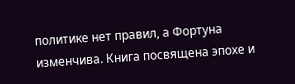политике нет правил, а Фортуна изменчива. Книга посвящена эпохе и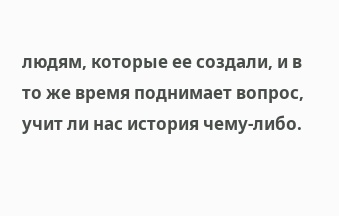людям, которые ее создали, и в то же время поднимает вопрос, учит ли нас история чему-либо.